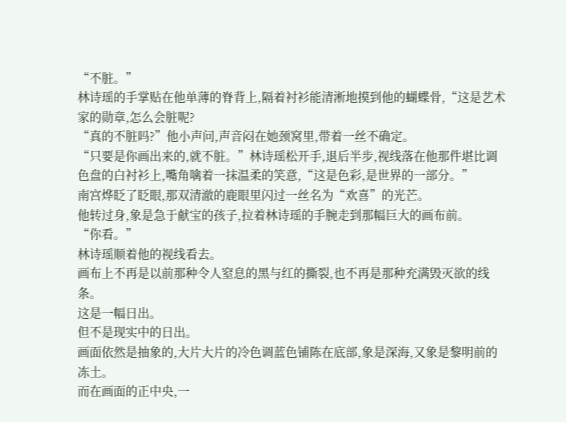“不脏。”
林诗瑶的手掌贴在他单薄的脊背上,隔着衬衫能清淅地摸到他的蝴蝶骨,“这是艺术家的勋章,怎么会脏呢?
“真的不脏吗?”他小声问,声音闷在她颈窝里,带着一丝不确定。
“只要是你画出来的,就不脏。”林诗瑶松开手,退后半步,视线落在他那件堪比调色盘的白衬衫上,嘴角噙着一抹温柔的笑意,“这是色彩,是世界的一部分。”
南宫烨眨了眨眼,那双清澈的鹿眼里闪过一丝名为“欢喜”的光芒。
他转过身,象是急于献宝的孩子,拉着林诗瑶的手腕走到那幅巨大的画布前。
“你看。”
林诗瑶顺着他的视线看去。
画布上不再是以前那种令人窒息的黑与红的撕裂,也不再是那种充满毁灭欲的线条。
这是一幅日出。
但不是现实中的日出。
画面依然是抽象的,大片大片的冷色调蓝色铺陈在底部,象是深海,又象是黎明前的冻土。
而在画面的正中央,一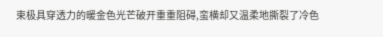束极具穿透力的暖金色光芒破开重重阻碍,蛮横却又温柔地撕裂了冷色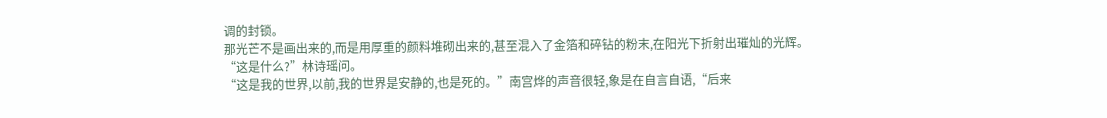调的封锁。
那光芒不是画出来的,而是用厚重的颜料堆砌出来的,甚至混入了金箔和碎钻的粉末,在阳光下折射出璀灿的光辉。
“这是什么?”林诗瑶问。
“这是我的世界,以前,我的世界是安静的,也是死的。”南宫烨的声音很轻,象是在自言自语,“后来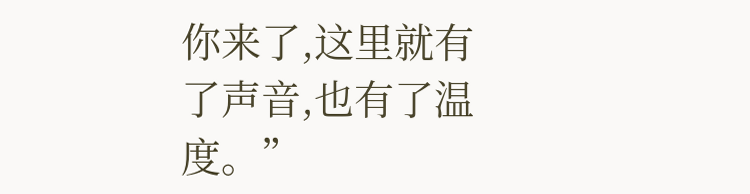你来了,这里就有了声音,也有了温度。”